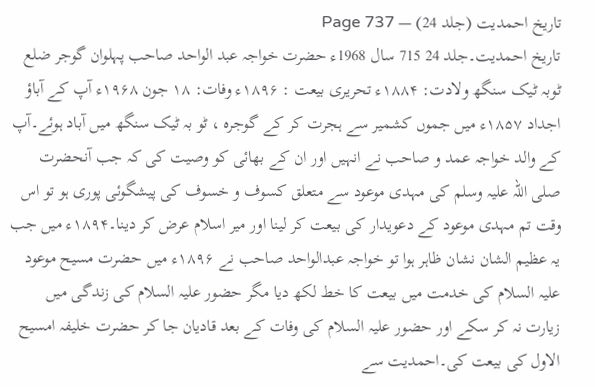تاریخ احمدیت (جلد 24) — Page 737
تاریخ احمدیت۔جلد 24 715 سال 1968ء حضرت خواجہ عبد الواحد صاحب پہلوان گوجر ضلع ٹوبہ ٹیک سنگھ ولادت: ۱۸۸۴ء تحریری بیعت : ۱۸۹۶ء وفات: ۱۸ جون ۱۹۶۸ء آپ کے آباؤ اجداد ۱۸۵۷ء میں جموں کشمیر سے ہجرت کر کے گوجرہ ، ٹو بہ ٹیک سنگھ میں آباد ہوئے۔آپ کے والد خواجہ عمد و صاحب نے انہیں اور ان کے بھائی کو وصیت کی کہ جب آنحضرت صلی اللہ علیہ وسلم کی مہدی موعود سے متعلق کسوف و خسوف کی پیشگوئی پوری ہو تو اس وقت تم مہدی موعود کے دعویدار کی بیعت کر لینا اور میر اسلام عرض کر دینا۔۱۸۹۴ء میں جب یہ عظیم الشان نشان ظاہر ہوا تو خواجہ عبدالواحد صاحب نے ۱۸۹۶ء میں حضرت مسیح موعود علیہ السلام کی خدمت میں بیعت کا خط لکھ دیا مگر حضور علیہ السلام کی زندگی میں زیارت نہ کر سکے اور حضور علیہ السلام کی وفات کے بعد قادیان جا کر حضرت خلیفہ امسیح الاول کی بیعت کی۔احمدیت سے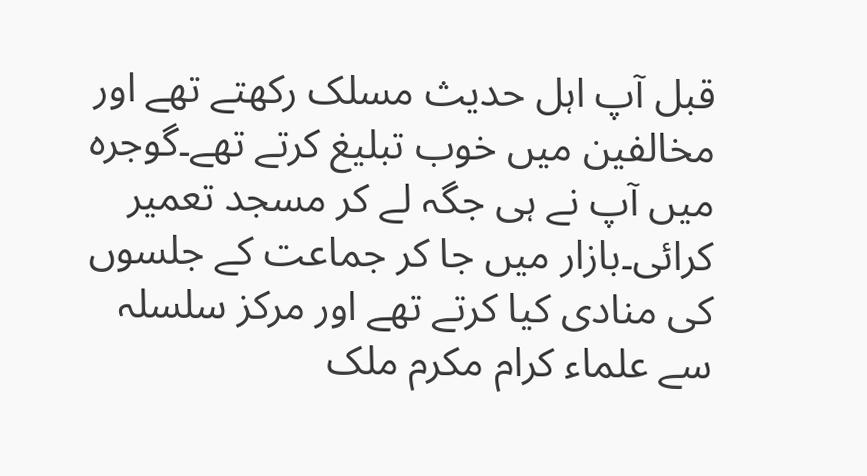قبل آپ اہل حدیث مسلک رکھتے تھے اور مخالفین میں خوب تبلیغ کرتے تھے۔گوجرہ میں آپ نے ہی جگہ لے کر مسجد تعمیر کرائی۔بازار میں جا کر جماعت کے جلسوں کی منادی کیا کرتے تھے اور مرکز سلسلہ سے علماء کرام مکرم ملک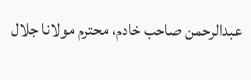عبدالرحمن صاحب خادم، محترم مولانا جلال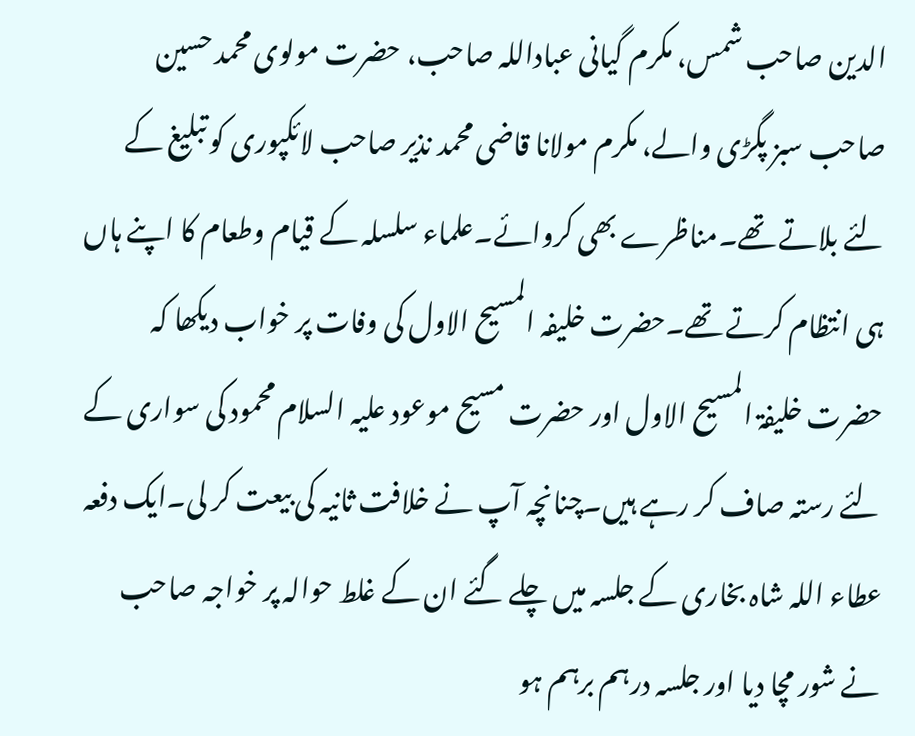الدین صاحب شمس، مکرم گیانی عباداللہ صاحب، حضرت مولوی محمد حسین صاحب سبز پگڑی والے، مکرم مولانا قاضی محمد نذیر صاحب لائکپوری کو تبلیغ کے لئے بلاتے تھے۔مناظرے بھی کروائے۔علماء سلسلہ کے قیام وطعام کا اپنے ہاں ہی انتظام کرتے تھے۔حضرت خلیفہ المسیح الاول کی وفات پر خواب دیکھا کہ حضرت خلیفۃ المسیح الاول اور حضرت مسیح موعود علیہ السلام محمود کی سواری کے لئے رستہ صاف کر رہے ہیں۔چنانچہ آپ نے خلافت ثانیہ کی بیعت کر لی۔ایک دفعہ عطاء اللہ شاہ بخاری کے جلسہ میں چلے گئے ان کے غلط حوالہ پر خواجہ صاحب نے شور مچا دیا اور جلسہ درہم برہم ہو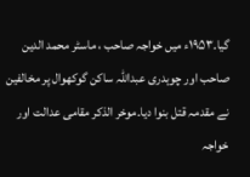گیا۔۱۹۵۳ء میں خواجہ صاحب ، ماسٹر محمد الدین صاحب اور چوہدری عبداللہ ساکن گوکھوال پر مخالفین نے مقدمہ قتل بنوا دیا۔موخر الذکر مقامی عدالت اور خواجہ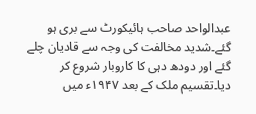عبدالواحد صاحب ہائیکورٹ سے بری ہو گئے۔شدید مخالفت کی وجہ سے قادیان چلے گئے اور دودھ دہی کا کاروبار شروع کر دیا۔تقسیم ملک کے بعد ۱۹۴۷ء میں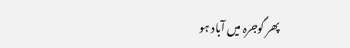پھر گوجرہ میں آباد ہو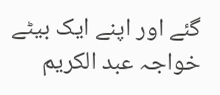گئے اور اپنے ایک بیٹے خواجہ عبد الکریم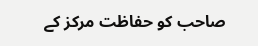صاحب کو حفاظت مرکز کے